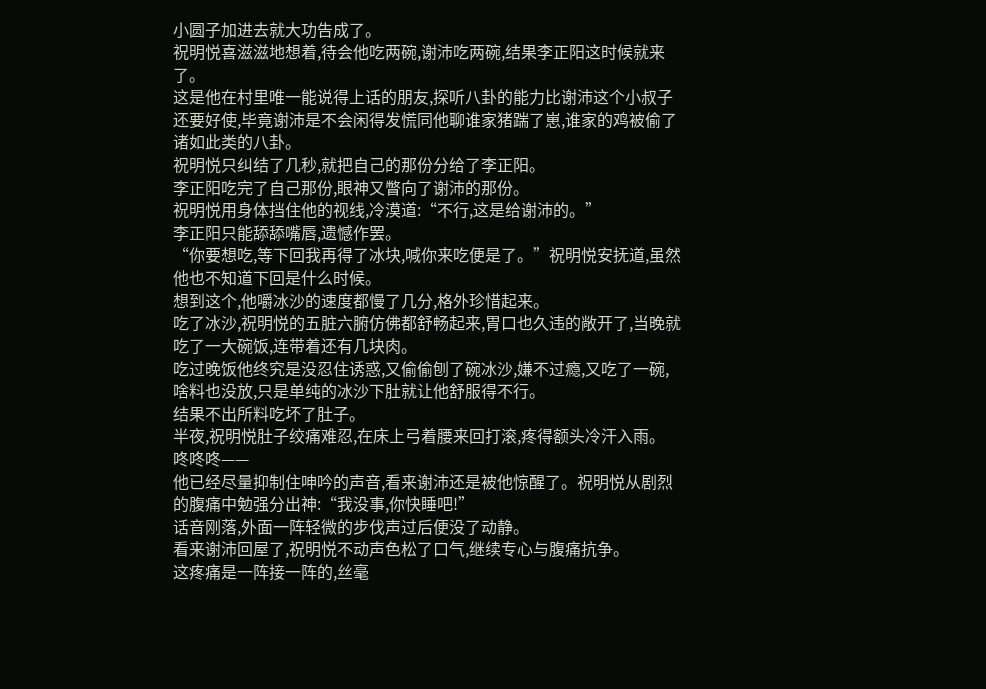小圆子加进去就大功告成了。
祝明悦喜滋滋地想着,待会他吃两碗,谢沛吃两碗,结果李正阳这时候就来了。
这是他在村里唯一能说得上话的朋友,探听八卦的能力比谢沛这个小叔子还要好使,毕竟谢沛是不会闲得发慌同他聊谁家猪踹了崽,谁家的鸡被偷了诸如此类的八卦。
祝明悦只纠结了几秒,就把自己的那份分给了李正阳。
李正阳吃完了自己那份,眼神又瞥向了谢沛的那份。
祝明悦用身体挡住他的视线,冷漠道:“不行,这是给谢沛的。”
李正阳只能舔舔嘴唇,遗憾作罢。
“你要想吃,等下回我再得了冰块,喊你来吃便是了。”祝明悦安抚道,虽然他也不知道下回是什么时候。
想到这个,他嚼冰沙的速度都慢了几分,格外珍惜起来。
吃了冰沙,祝明悦的五脏六腑仿佛都舒畅起来,胃口也久违的敞开了,当晚就吃了一大碗饭,连带着还有几块肉。
吃过晚饭他终究是没忍住诱惑,又偷偷刨了碗冰沙,嫌不过瘾,又吃了一碗,啥料也没放,只是单纯的冰沙下肚就让他舒服得不行。
结果不出所料吃坏了肚子。
半夜,祝明悦肚子绞痛难忍,在床上弓着腰来回打滚,疼得额头冷汗入雨。
咚咚咚——
他已经尽量抑制住呻吟的声音,看来谢沛还是被他惊醒了。祝明悦从剧烈的腹痛中勉强分出神:“我没事,你快睡吧!”
话音刚落,外面一阵轻微的步伐声过后便没了动静。
看来谢沛回屋了,祝明悦不动声色松了口气,继续专心与腹痛抗争。
这疼痛是一阵接一阵的,丝毫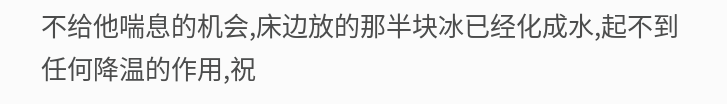不给他喘息的机会,床边放的那半块冰已经化成水,起不到任何降温的作用,祝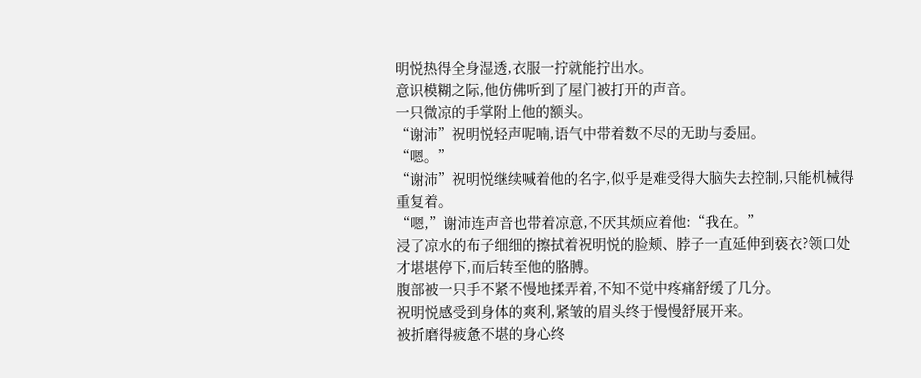明悦热得全身湿透,衣服一拧就能拧出水。
意识模糊之际,他仿佛听到了屋门被打开的声音。
一只微凉的手掌附上他的额头。
“谢沛”祝明悦轻声呢喃,语气中带着数不尽的无助与委屈。
“嗯。”
“谢沛”祝明悦继续喊着他的名字,似乎是难受得大脑失去控制,只能机械得重复着。
“嗯,”谢沛连声音也带着凉意,不厌其烦应着他:“我在。”
浸了凉水的布子细细的擦拭着祝明悦的脸颊、脖子一直延伸到亵衣?领口处才堪堪停下,而后转至他的胳膊。
腹部被一只手不紧不慢地揉弄着,不知不觉中疼痛舒缓了几分。
祝明悦感受到身体的爽利,紧皱的眉头终于慢慢舒展开来。
被折磨得疲惫不堪的身心终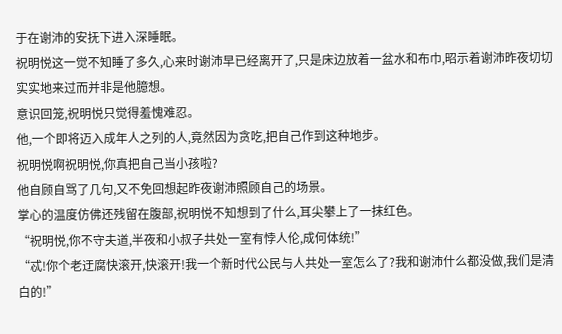于在谢沛的安抚下进入深睡眠。
祝明悦这一觉不知睡了多久,心来时谢沛早已经离开了,只是床边放着一盆水和布巾,昭示着谢沛昨夜切切实实地来过而并非是他臆想。
意识回笼,祝明悦只觉得羞愧难忍。
他,一个即将迈入成年人之列的人,竟然因为贪吃,把自己作到这种地步。
祝明悦啊祝明悦,你真把自己当小孩啦?
他自顾自骂了几句,又不免回想起昨夜谢沛照顾自己的场景。
掌心的温度仿佛还残留在腹部,祝明悦不知想到了什么,耳尖攀上了一抹红色。
“祝明悦,你不守夫道,半夜和小叔子共处一室有悖人伦,成何体统!”
“忒!你个老迂腐快滚开,快滚开!我一个新时代公民与人共处一室怎么了?我和谢沛什么都没做,我们是清白的!”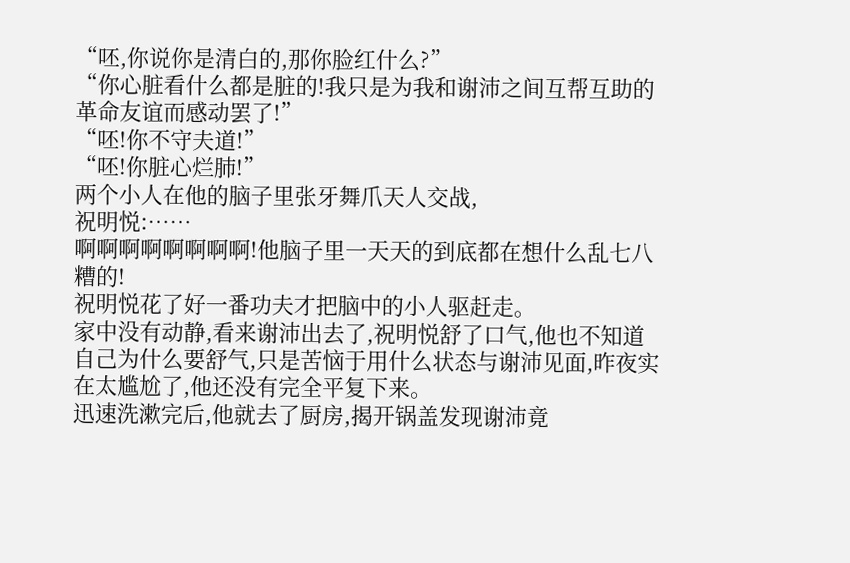“呸,你说你是清白的,那你脸红什么?”
“你心脏看什么都是脏的!我只是为我和谢沛之间互帮互助的革命友谊而感动罢了!”
“呸!你不守夫道!”
“呸!你脏心烂肺!”
两个小人在他的脑子里张牙舞爪天人交战,
祝明悦:……
啊啊啊啊啊啊啊啊!他脑子里一天天的到底都在想什么乱七八糟的!
祝明悦花了好一番功夫才把脑中的小人驱赶走。
家中没有动静,看来谢沛出去了,祝明悦舒了口气,他也不知道自己为什么要舒气,只是苦恼于用什么状态与谢沛见面,昨夜实在太尴尬了,他还没有完全平复下来。
迅速洗漱完后,他就去了厨房,揭开锅盖发现谢沛竟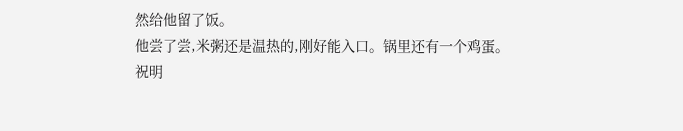然给他留了饭。
他尝了尝,米粥还是温热的,刚好能入口。锅里还有一个鸡蛋。
祝明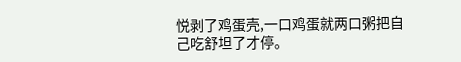悦剥了鸡蛋壳,一口鸡蛋就两口粥把自己吃舒坦了才停。